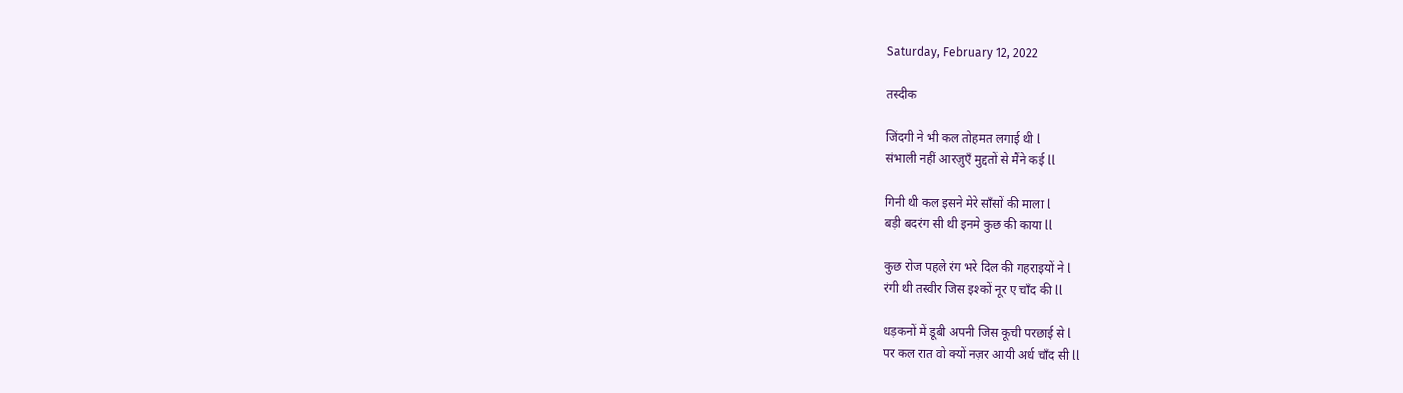Saturday, February 12, 2022

तस्दीक

जिंदगी ने भी कल तोहमत लगाई थी l
संभाली नहीं आरज़ुएँ मुद्दतों से मैंने कई ll

गिनी थी कल इसने मेरे साँसों की माला l
बड़ी बदरंग सी थी इनमे कुछ की काया ll

कुछ रोज पहले रंग भरे दिल की गहराइयों ने l
रंगी थी तस्वीर जिस इश्कों नूर ए चाँद की ll

धड़कनों में डूबी अपनी जिस कूची परछाई से l
पर कल रात वो क्यों नज़र आयी अर्ध चाँद सी ll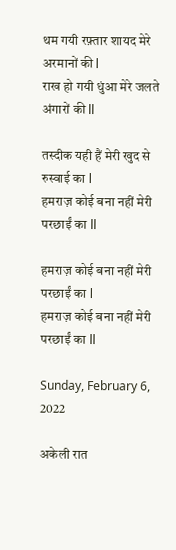थम गयी रफ़्तार शायद मेरे अरमानों की l
राख हो गयी धुंआ मेरे जलते अंगारों की ll

तस्दीक यही हैं मेरी खुद से रुस्वाई का l
हमराज़ कोई बना नहीं मेरी परछाईं का ll

हमराज़ कोई बना नहीं मेरी परछाईं का l
हमराज़ कोई बना नहीं मेरी परछाईं का ll

Sunday, February 6, 2022

अकेली रात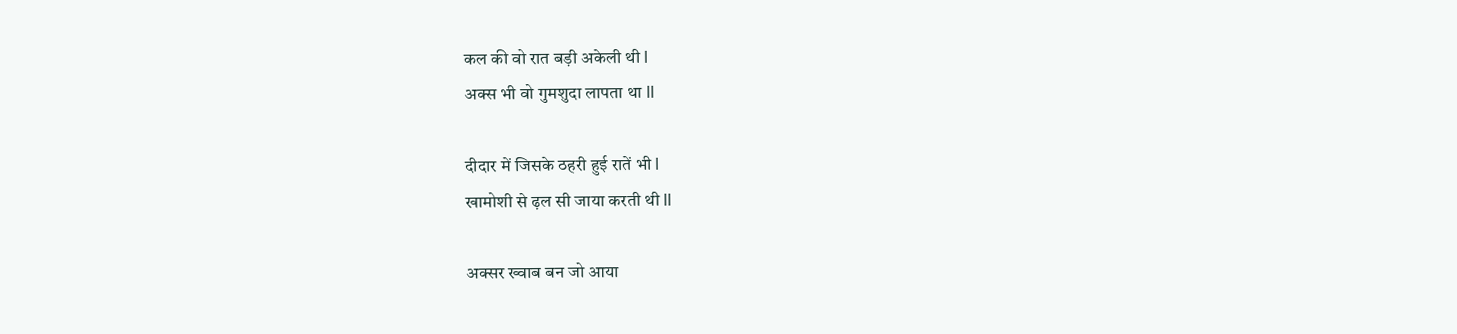कल की वो रात बड़ी अकेली थी l
अक्स भी वो गुमशुदा लापता था ll

दीदार में जिसके ठहरी हुई रातें भी l
खामोशी से ढ़ल सी जाया करती थी ll

अक्सर ख्वाब बन जो आया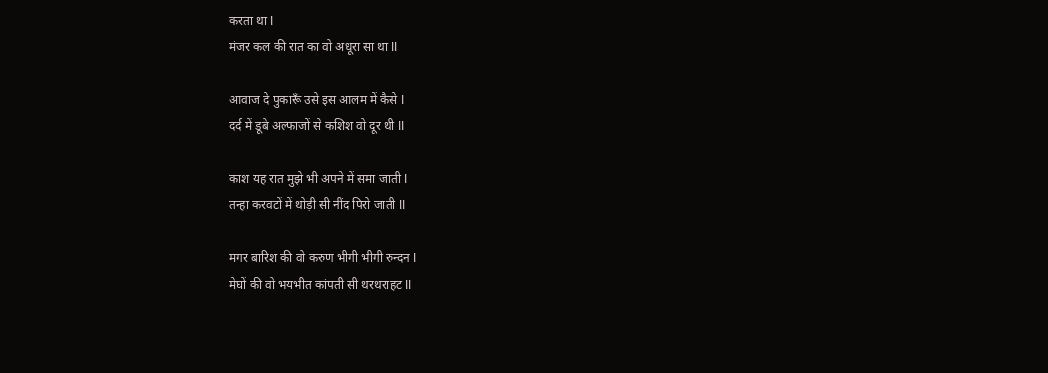करता था l
मंजर कल की रात का वो अधूरा सा था ll

आवाज दे पुकारूँ उसे इस आलम में कैसे l
दर्द में डूबे अल्फाजों से कशिश वो दूर थी ll

काश यह रात मुझे भी अपने में समा जाती l
तन्हा करवटों में थोड़ी सी नींद पिरो जाती ll

मगर बारिश की वो करुण भीगी भीगी रुन्दन l
मेघों की वो भयभीत कांपती सी थरथराहट ll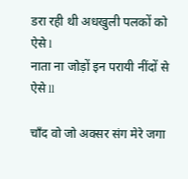डरा रही थी अधखुली पलकों को ऐसे l
नाता ना जोड़ों इन परायी नींदों से ऐसे ll

चाँद वो जो अक्सर संग मेरे जगा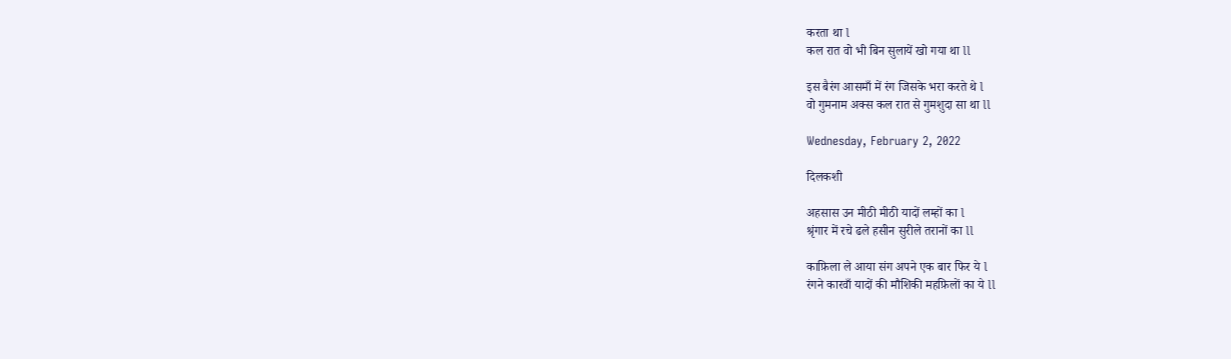करता था l
कल रात वो भी बिन सुलायें खो गया था ll

इस बैरंग आसमाँ में रंग जिसके भरा करते थे l
वो गुमनाम अक्स कल रात से गुमशुदा सा था ll

Wednesday, February 2, 2022

दिलकशी

अहसास उन मीठी मीठी यादों लम्हों का l
श्रृंगार में रचे ढले हसीन सुरीले तरानों का ll

काफ़िला ले आया संग अपने एक बार फिर ये l
रंगने कारवाँ यादों की मौशिकी महफ़िलों का ये ll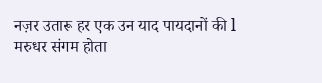नज़र उतारू हर एक उन याद पायदानों की l
मरुधर संगम होता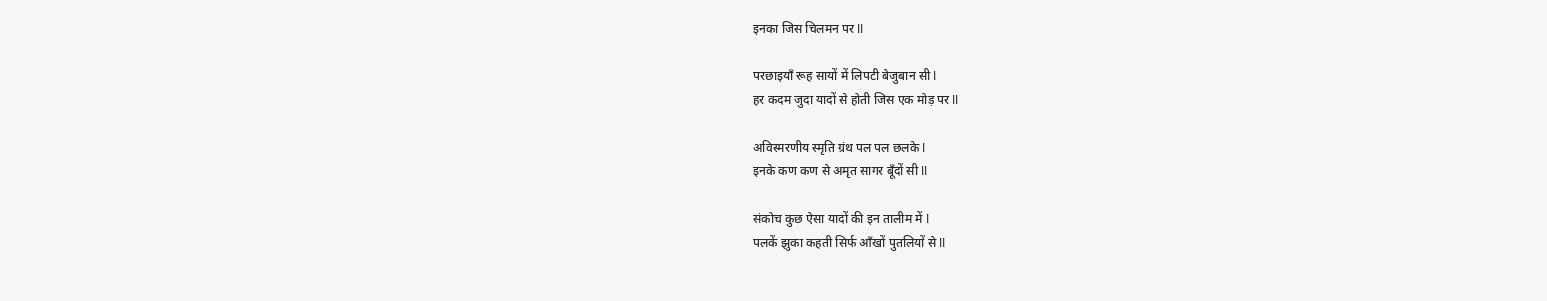इनका जिस चिलमन पर ll

परछाइयाँ रूह सायों में लिपटी बेजुबान सी l
हर कदम जुदा यादों से होती जिस एक मोड़ पर ll

अविस्मरणीय स्मृति ग्रंथ पल पल छलके l
इनके कण कण से अमृत सागर बूँदों सी ll

संकोच कुछ ऐसा यादों की इन तालीम में l
पलकें झुका कहती सिर्फ आँखों पुतलियों से ll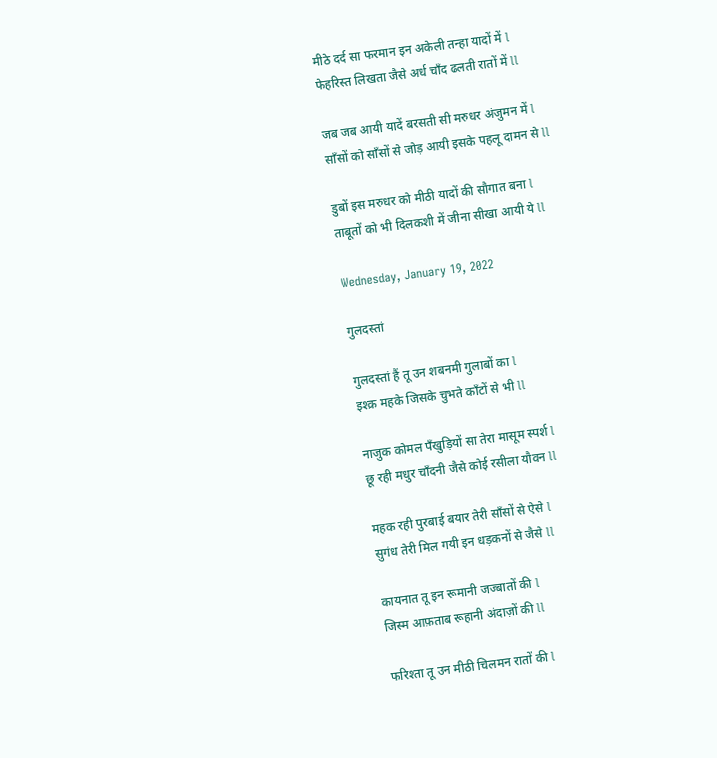मीठे दर्द सा फरमान इन अकेली तन्हा यादों में l
फेहरिस्त लिखता जैसे अर्ध चाँद ढलती रातों में ll

जब जब आयी यादें बरसती सी मरुधर अंजुमन में l
साँसों को साँसों से जोड़ आयी इसके पहलू दामन से ll

डुबों इस मरुधर को मीठी यादों की सौगात बना l
ताबूतों को भी दिलकशी में जीना सीखा आयी ये ll

Wednesday, January 19, 2022

गुलदस्तां

गुलदस्तां हैं तू उन शबनमी गुलाबों का l
इश्क़ महके जिसके चुभते काँटों से भी ll

नाजुक कोमल पँखुड़ियों सा तेरा मासूम स्पर्श l
छू रही मधुर चाँदनी जैसे कोई रसीला यौवन ll

महक रही पुरबाई बयार तेरी साँसों से ऐसे l
सुगंध तेरी मिल गयी इन धड़कनों से जैसे ll

कायनात तू इन रूमानी जज्बातों की l
जिस्म आफ़ताब रूहानी अंदाज़ों की ll

फरिश्ता तू उन मीठी चिलमन रातों की l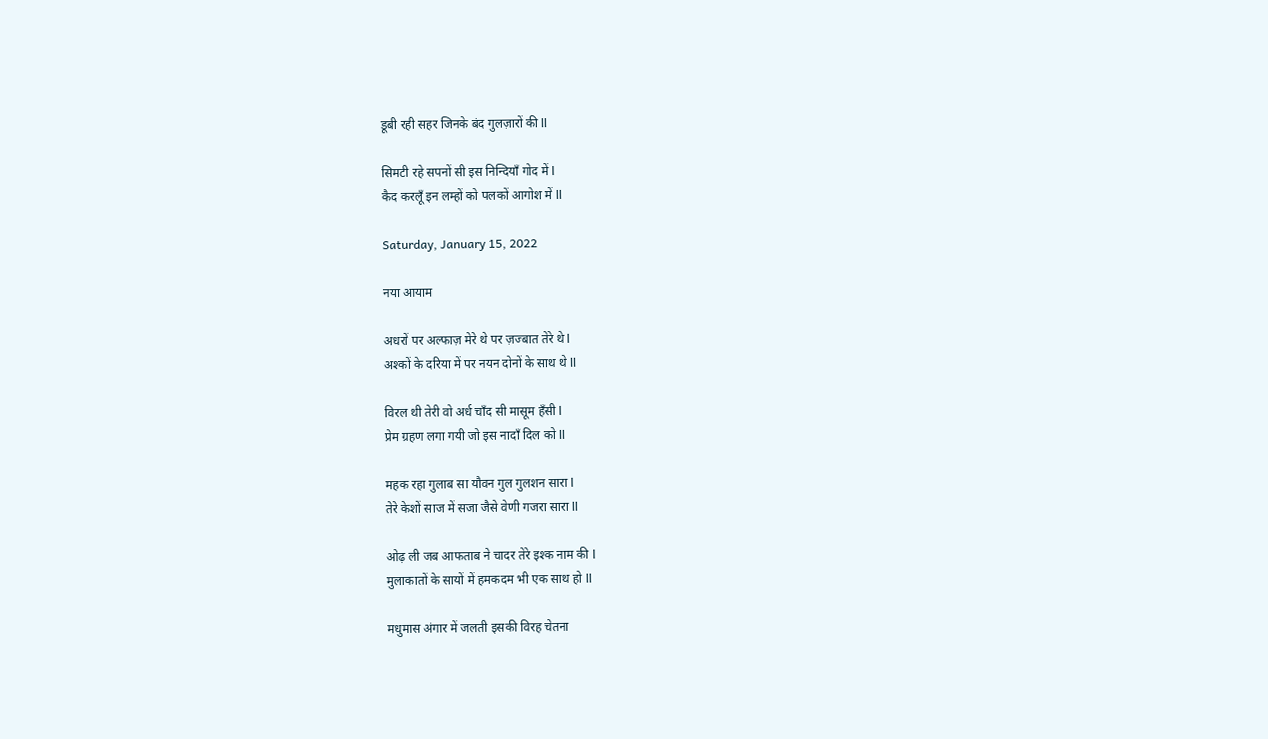डूबी रही सहर जिनके बंद गुलज़ारों की ll

सिमटी रहे सपनों सी इस निन्दियाँ गोद में l
कैद करलूँ इन लम्हों को पलकों आगोश में ll

Saturday, January 15, 2022

नया आयाम

अधरों पर अल्फाज़ मेरे थे पर ज़ज्बात तेरे थे l
अश्कों के दरिया में पर नयन दोनों के साथ थे ll

विरल थी तेरी वो अर्ध चाँद सी मासूम हँसी l
प्रेम ग्रहण लगा गयी जो इस नादाँ दिल को ll

महक रहा गुलाब सा यौवन गुल गुलशन सारा l
तेरे केशों साज में सजा जैसे वेणी गजरा सारा ll

ओढ़ ली जब आफताब ने चादर तेरे इश्क नाम की l
मुलाकातों के सायों में हमकदम भी एक साथ हो ll

मधुमास अंगार में जलती इसकी विरह चेतना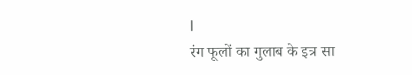l
रंग फूलों का गुलाब के इत्र सा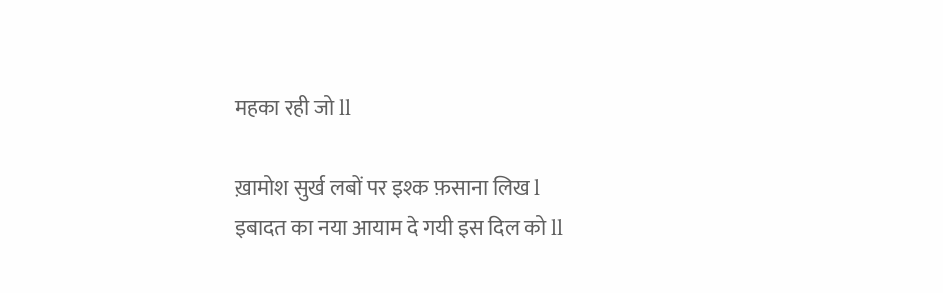महका रही जो ll

ख़ामोश सुर्ख लबों पर इश्क फ़साना लिख l
इबादत का नया आयाम दे गयी इस दिल को ll